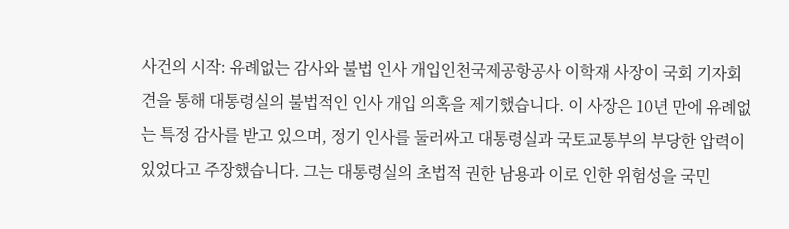사건의 시작: 유례없는 감사와 불법 인사 개입인천국제공항공사 이학재 사장이 국회 기자회견을 통해 대통령실의 불법적인 인사 개입 의혹을 제기했습니다. 이 사장은 10년 만에 유례없는 특정 감사를 받고 있으며, 정기 인사를 둘러싸고 대통령실과 국토교통부의 부당한 압력이 있었다고 주장했습니다. 그는 대통령실의 초법적 권한 남용과 이로 인한 위험성을 국민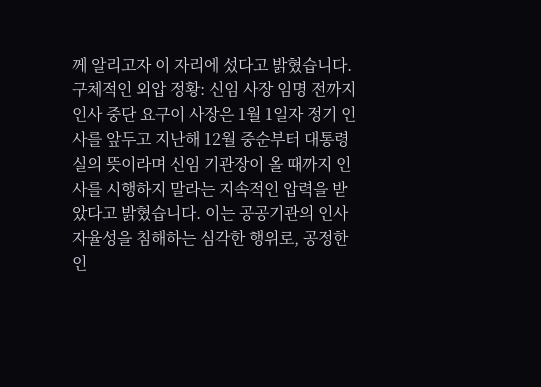께 알리고자 이 자리에 섰다고 밝혔습니다. 구체적인 외압 정황: 신임 사장 임명 전까지 인사 중단 요구이 사장은 1월 1일자 정기 인사를 앞두고 지난해 12월 중순부터 대통령실의 뜻이라며 신임 기관장이 올 때까지 인사를 시행하지 말라는 지속적인 압력을 받았다고 밝혔습니다. 이는 공공기관의 인사 자율성을 침해하는 심각한 행위로, 공정한 인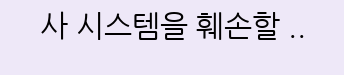사 시스템을 훼손할 ..